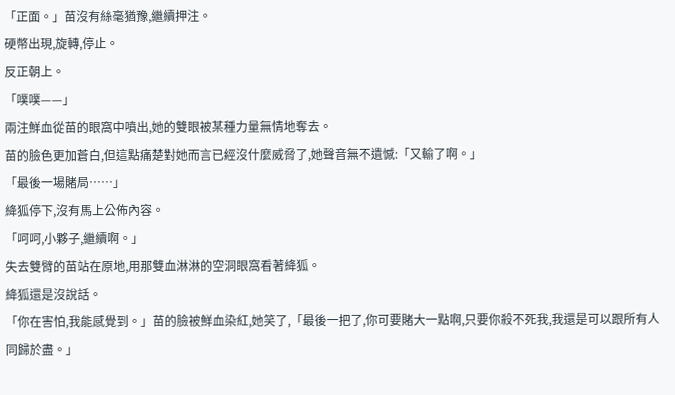「正面。」苗沒有絲毫猶豫,繼續押注。
硬幣出現,旋轉,停止。
反正朝上。
「噗噗——」
兩注鮮血從苗的眼窩中噴出,她的雙眼被某種力量無情地奪去。
苗的臉色更加蒼白,但這點痛楚對她而言已經沒什麼威脅了,她聲音無不遺憾:「又輸了啊。」
「最後一場賭局……」
絳狐停下,沒有馬上公佈內容。
「呵呵,小夥子,繼續啊。」
失去雙臂的苗站在原地,用那雙血淋淋的空洞眼窩看著絳狐。
絳狐還是沒說話。
「你在害怕,我能感覺到。」苗的臉被鮮血染紅,她笑了,「最後一把了,你可要賭大一點啊,只要你殺不死我,我還是可以跟所有人同歸於盡。」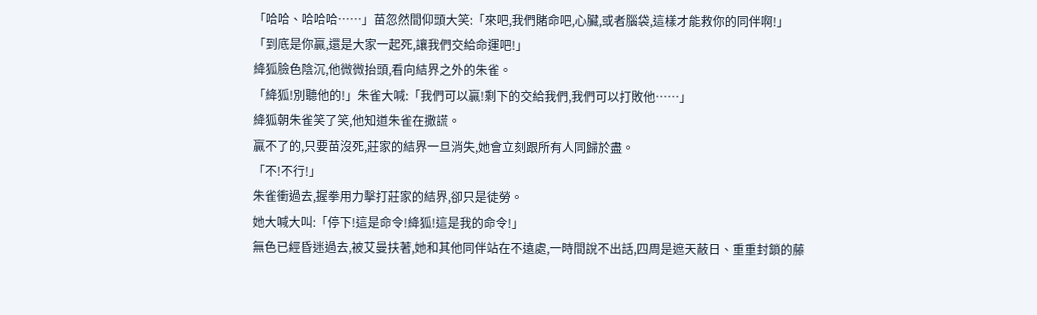「哈哈、哈哈哈……」苗忽然間仰頭大笑:「來吧,我們賭命吧,心臟,或者腦袋,這樣才能救你的同伴啊!」
「到底是你贏,還是大家一起死,讓我們交給命運吧!」
絳狐臉色陰沉,他微微抬頭,看向結界之外的朱雀。
「絳狐!別聽他的!」朱雀大喊:「我們可以贏!剩下的交給我們,我們可以打敗他……」
絳狐朝朱雀笑了笑,他知道朱雀在撒謊。
贏不了的,只要苗沒死,莊家的結界一旦消失,她會立刻跟所有人同歸於盡。
「不!不行!」
朱雀衝過去,握拳用力擊打莊家的結界,卻只是徒勞。
她大喊大叫:「停下!這是命令!絳狐!這是我的命令!」
無色已經昏迷過去,被艾曼扶著,她和其他同伴站在不遠處,一時間說不出話,四周是遮天蔽日、重重封鎖的藤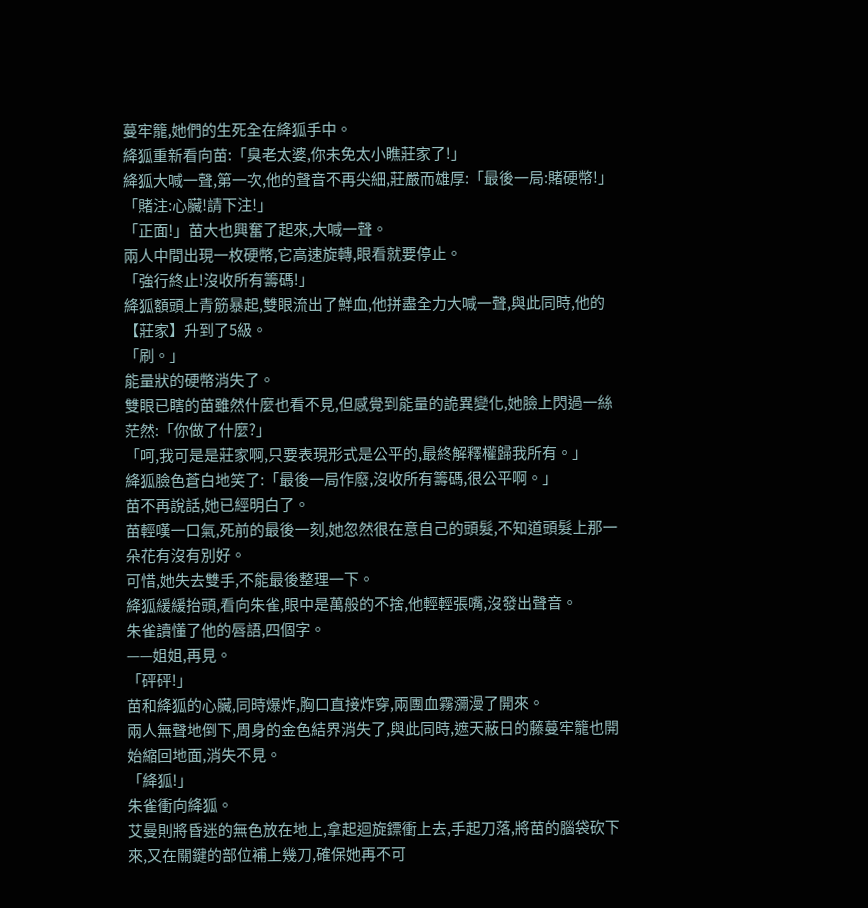蔓牢籠,她們的生死全在絳狐手中。
絳狐重新看向苗:「臭老太婆,你未免太小瞧莊家了!」
絳狐大喊一聲,第一次,他的聲音不再尖細,莊嚴而雄厚:「最後一局:賭硬幣!」
「賭注:心臟!請下注!」
「正面!」苗大也興奮了起來,大喊一聲。
兩人中間出現一枚硬幣,它高速旋轉,眼看就要停止。
「強行終止!沒收所有籌碼!」
絳狐額頭上青筋暴起,雙眼流出了鮮血,他拼盡全力大喊一聲,與此同時,他的【莊家】升到了5級。
「刷。」
能量狀的硬幣消失了。
雙眼已瞎的苗雖然什麼也看不見,但感覺到能量的詭異變化,她臉上閃過一絲茫然:「你做了什麼?」
「呵,我可是是莊家啊,只要表現形式是公平的,最終解釋權歸我所有。」
絳狐臉色蒼白地笑了:「最後一局作廢,沒收所有籌碼,很公平啊。」
苗不再說話,她已經明白了。
苗輕嘆一口氣,死前的最後一刻,她忽然很在意自己的頭髮,不知道頭髮上那一朵花有沒有別好。
可惜,她失去雙手,不能最後整理一下。
絳狐緩緩抬頭,看向朱雀,眼中是萬般的不捨,他輕輕張嘴,沒發出聲音。
朱雀讀懂了他的唇語,四個字。
——姐姐,再見。
「砰砰!」
苗和絳狐的心臟,同時爆炸,胸口直接炸穿,兩團血霧瀰漫了開來。
兩人無聲地倒下,周身的金色結界消失了,與此同時,遮天蔽日的藤蔓牢籠也開始縮回地面,消失不見。
「絳狐!」
朱雀衝向絳狐。
艾曼則將昏迷的無色放在地上,拿起迴旋鏢衝上去,手起刀落,將苗的腦袋砍下來,又在關鍵的部位補上幾刀,確保她再不可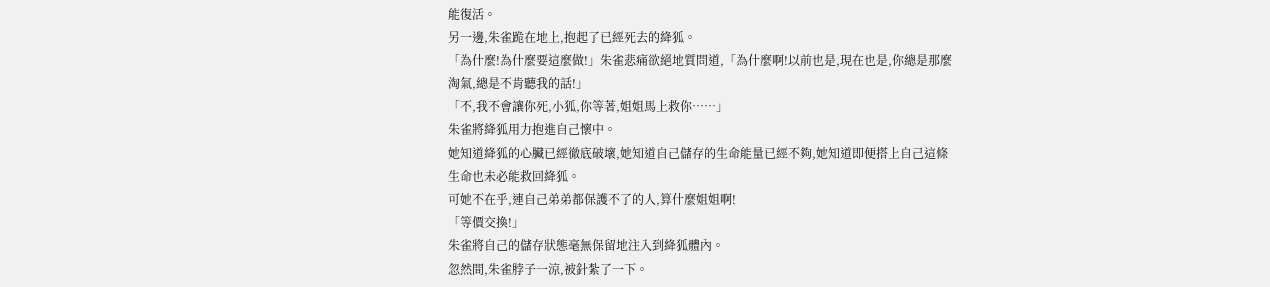能復活。
另一邊,朱雀跪在地上,抱起了已經死去的絳狐。
「為什麼!為什麼要這麼做!」朱雀悲痛欲絕地質問道,「為什麼啊!以前也是,現在也是,你總是那麼淘氣,總是不肯聽我的話!」
「不,我不會讓你死,小狐,你等著,姐姐馬上救你……」
朱雀將絳狐用力抱進自己懷中。
她知道絳狐的心臟已經徹底破壞,她知道自己儲存的生命能量已經不夠,她知道即便搭上自己這條生命也未必能救回絳狐。
可她不在乎,連自己弟弟都保護不了的人,算什麼姐姐啊!
「等價交換!」
朱雀將自己的儲存狀態毫無保留地注入到絳狐體內。
忽然間,朱雀脖子一涼,被針紮了一下。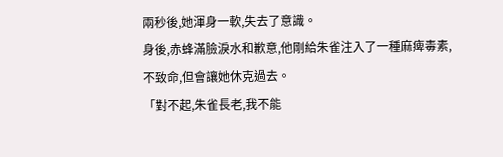兩秒後,她渾身一軟,失去了意識。
身後,赤蜂滿臉淚水和歉意,他剛給朱雀注入了一種麻痺毒素,不致命,但會讓她休克過去。
「對不起,朱雀長老,我不能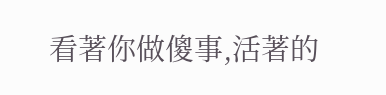看著你做傻事,活著的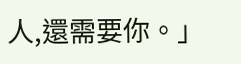人,還需要你。」